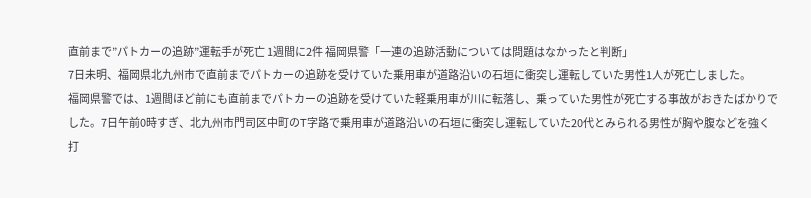直前まで”パトカーの追跡”運転手が死亡 1週間に2件 福岡県警「一連の追跡活動については問題はなかったと判断」
7日未明、福岡県北九州市で直前までパトカーの追跡を受けていた乗用車が道路沿いの石垣に衝突し運転していた男性1人が死亡しました。
福岡県警では、1週間ほど前にも直前までパトカーの追跡を受けていた軽乗用車が川に転落し、乗っていた男性が死亡する事故がおきたばかりでした。7日午前0時すぎ、北九州市門司区中町のT字路で乗用車が道路沿いの石垣に衝突し運転していた20代とみられる男性が胸や腹などを強く打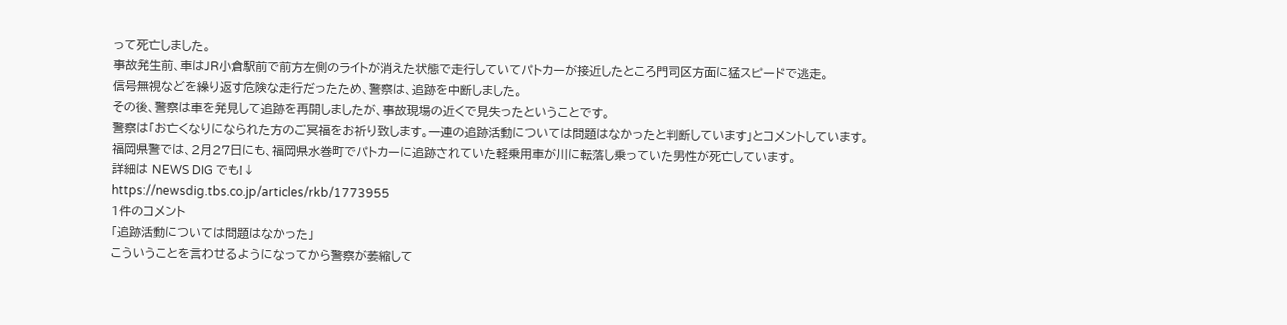って死亡しました。
事故発生前、車はJR小倉駅前で前方左側のライトが消えた状態で走行していてパトカーが接近したところ門司区方面に猛スピードで逃走。
信号無視などを繰り返す危険な走行だったため、警察は、追跡を中断しました。
その後、警察は車を発見して追跡を再開しましたが、事故現場の近くで見失ったということです。
警察は「お亡くなりになられた方のご冥福をお祈り致します。一連の追跡活動については問題はなかったと判断しています」とコメントしています。
福岡県警では、2月27日にも、福岡県水巻町でパトカーに追跡されていた軽乗用車が川に転落し乗っていた男性が死亡しています。
詳細は NEWS DIG でも!↓
https://newsdig.tbs.co.jp/articles/rkb/1773955
1件のコメント
「追跡活動については問題はなかった」
こういうことを言わせるようになってから警察が萎縮して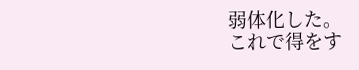弱体化した。
これで得をす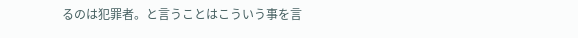るのは犯罪者。と言うことはこういう事を言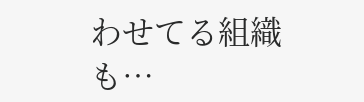わせてる組織も…